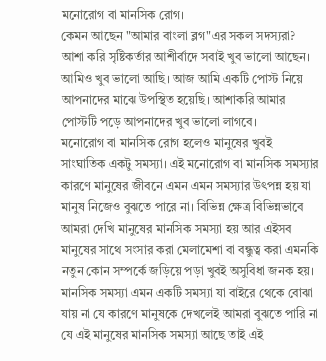মনোরোগ বা মানসিক রোগ।
কেমন আছেন "আমার বাংলা ব্লগ"এর সকল সদস্যরা? আশা করি সৃষ্টিকর্তার আশীর্বাদে সবাই খুব ভালো আছেন। আমিও খুব ভালো আছি। আজ আমি একটি পোস্ট নিয়ে আপনাদের মাঝে উপস্থিত হয়েছি। আশাকরি আমার পোস্টটি পড়ে আপনাদের খুব ভালো লাগবে।
মনোরোগ বা মানসিক রোগ হলেও মানুষের খুবই সাংঘাতিক একটু সমস্যা। এই মনোরোগ বা মানসিক সমস্যার কারণে মানুষের জীবনে এমন এমন সমস্যার উৎপন্ন হয় যা মানুষ নিজেও বুঝতে পারে না। বিভিন্ন ক্ষেত্র বিভিন্নভাবে আমরা দেখি মানুষের মানসিক সমস্যা হয় আর এইসব মানুষের সাথে সংসার করা মেলামেশা বা বন্ধুত্ব করা এমনকি নতুন কোন সম্পর্কে জড়িয়ে পড়া খুবই অসুবিধা জনক হয়। মানসিক সমস্যা এমন একটি সমস্যা যা বাইরে থেকে বোঝা যায় না যে কারণে মানুষকে দেখলেই আমরা বুঝতে পারি না যে এই মানুষের মানসিক সমস্যা আছে তাই এই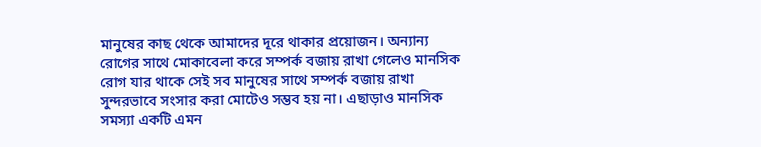মানুষের কাছ থেকে আমাদের দূরে থাকার প্রয়োজন। অন্যান্য রোগের সাথে মোকাবেলা করে সম্পর্ক বজায় রাখা গেলেও মানসিক রোগ যার থাকে সেই সব মানুষের সাথে সম্পর্ক বজায় রাখা সুন্দরভাবে সংসার করা মোটেও সম্ভব হয় না। এছাড়াও মানসিক সমস্যা একটি এমন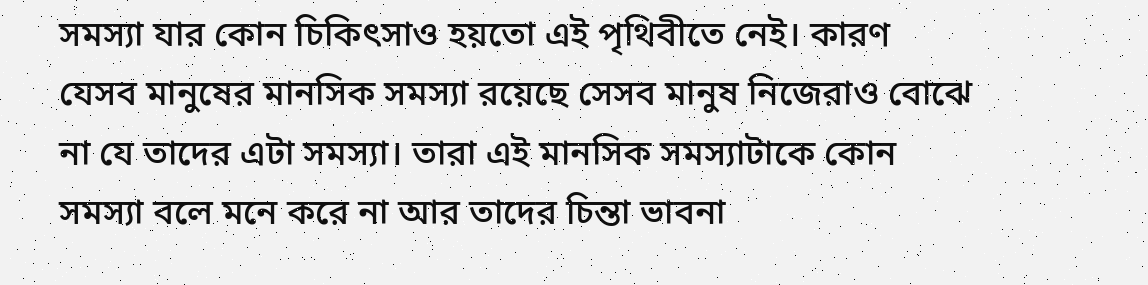সমস্যা যার কোন চিকিৎসাও হয়তো এই পৃথিবীতে নেই। কারণ যেসব মানুষের মানসিক সমস্যা রয়েছে সেসব মানুষ নিজেরাও বোঝে না যে তাদের এটা সমস্যা। তারা এই মানসিক সমস্যাটাকে কোন সমস্যা বলে মনে করে না আর তাদের চিন্তা ভাবনা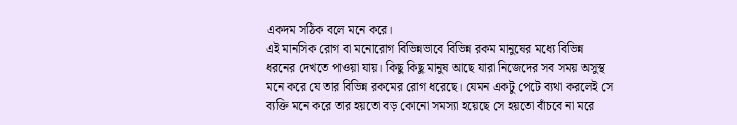একদম সঠিক বলে মনে করে।
এই মানসিক রোগ বা মনোরোগ বিভিন্নভাবে বিভিন্ন রকম মানুষের মধ্যে বিভিন্ন ধরনের দেখতে পাওয়া যায়। কিছু কিছু মানুষ আছে যারা নিজেদের সব সময় অসুস্থ মনে করে যে তার বিভিন্ন রকমের রোগ ধরেছে। যেমন একটু পেটে ব্যথা করলেই সে ব্যক্তি মনে করে তার হয়তো বড় কোনো সমস্যা হয়েছে সে হয়তো বাঁচবে না মরে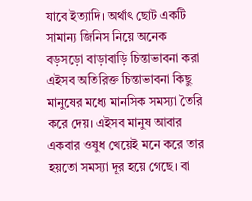যাবে ইত্যাদি। অর্থাৎ ছোট একটি সামান্য জিনিস নিয়ে অনেক বড়সড়ো বাড়াবাড়ি চিন্তাভাবনা করা এইসব অতিরিক্ত চিন্তাভাবনা কিছু মানুষের মধ্যে মানসিক সমস্যা তৈরি করে দেয়। এইসব মানুষ আবার একবার ওষুধ খেয়েই মনে করে তার হয়তো সমস্যা দূর হয়ে গেছে। বা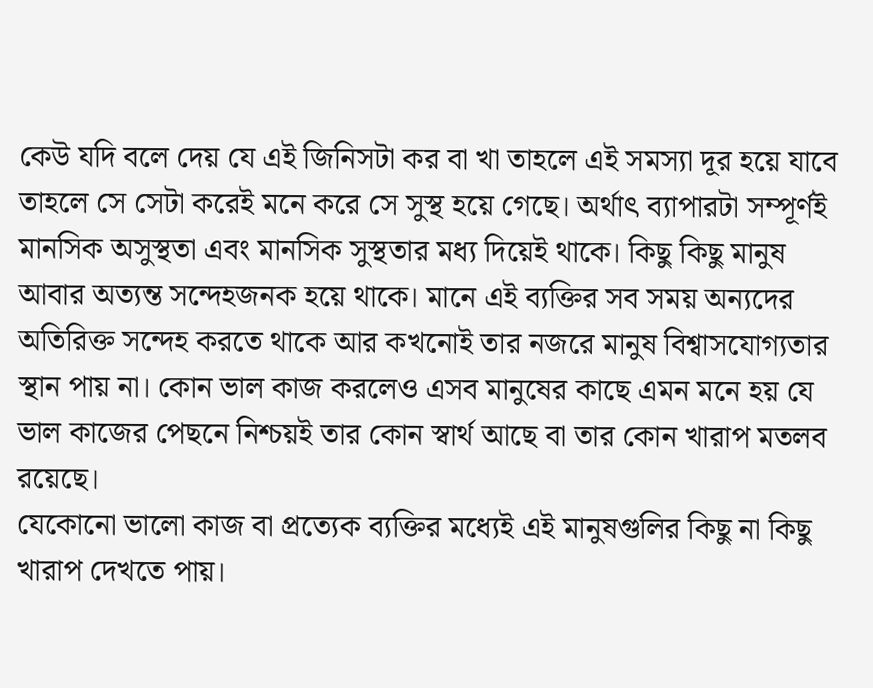কেউ যদি বলে দেয় যে এই জিনিসটা কর বা খা তাহলে এই সমস্যা দূর হয়ে যাবে তাহলে সে সেটা করেই মনে করে সে সুস্থ হয়ে গেছে। অর্থাৎ ব্যাপারটা সম্পূর্ণই মানসিক অসুস্থতা এবং মানসিক সুস্থতার মধ্য দিয়েই থাকে। কিছু কিছু মানুষ আবার অত্যন্ত সন্দেহজনক হয়ে থাকে। মানে এই ব্যক্তির সব সময় অন্যদের অতিরিক্ত সন্দেহ করতে থাকে আর কখনোই তার নজরে মানুষ বিশ্বাসযোগ্যতার স্থান পায় না। কোন ভাল কাজ করলেও এসব মানুষের কাছে এমন মনে হয় যে ভাল কাজের পেছনে নিশ্চয়ই তার কোন স্বার্থ আছে বা তার কোন খারাপ মতলব রয়েছে।
যেকোনো ভালো কাজ বা প্রত্যেক ব্যক্তির মধ্যেই এই মানুষগুলির কিছু না কিছু খারাপ দেখতে পায়।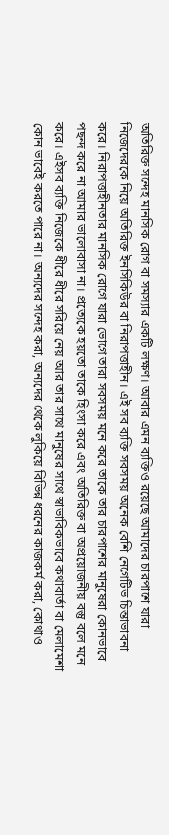অতিরিক্ত সন্দেহ মানসিক রোগ বা সমস্যার একটি লক্ষণ। আবার এমন ব্যক্তিও রয়েছে আমাদের চারপাশে যারা নিজেদেরকে নিয়ে অতিরিক্ত ইনসিকিউর বা নিরাপত্তাহীন। এই সব ব্যক্তি সবসময় অনেক বেশি নেগেটিভ চিন্তাভাবনা করে। নিরাপত্তাহীনতার মানসিক রোগে যারা ভোগে তারা সবসময় মনে করে তাকে তার চারপাশের মানুষেরা কোনভাবে পছন্দ করে না আমার ভালোবাসা না। প্রত্যেকে হয়তো তাকে হিংসা করে এবং অতিরিক্ত বা অপ্রয়োজনীয় বস্তু বলে মনে করে। এইসব ব্যক্তি নিজেকে ধীরে ধীরে সরিয়ে নেয় আর তার সাথে মানুষের সাথে স্বাভাবিকভাবে কথাবার্তা বা মেলামেশা কোন ভাবেই করতে পারে না। অন্যদের সন্দেহ করা, অন্যদের থেকে লুকিয়ে বিভিন্ন ধরনের কাজকর্ম করা, কোথাও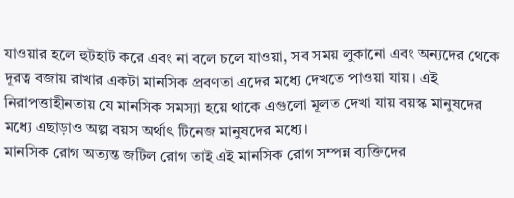যাওয়ার হলে হুটহাট করে এবং না বলে চলে যাওয়া, সব সময় লুকানো এবং অন্যদের থেকে দূরত্ব বজায় রাখার একটা মানসিক প্রবণতা এদের মধ্যে দেখতে পাওয়া যায়। এই নিরাপত্তাহীনতায় যে মানসিক সমস্যা হয়ে থাকে এগুলো মূলত দেখা যায় বয়স্ক মানুষদের মধ্যে এছাড়াও অল্প বয়স অর্থাৎ টিনেজ মানুষদের মধ্যে।
মানসিক রোগ অত্যন্ত জটিল রোগ তাই এই মানসিক রোগ সম্পন্ন ব্যক্তিদের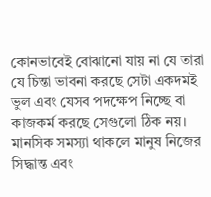কোনভাবেই বোঝানো যায় না যে তারা যে চিন্তা ভাবনা করছে সেটা একদমই ভুল এবং যেসব পদক্ষেপ নিচ্ছে বা কাজকর্ম করছে সেগুলো ঠিক নয়। মানসিক সমস্যা থাকলে মানুষ নিজের সিদ্ধান্ত এবং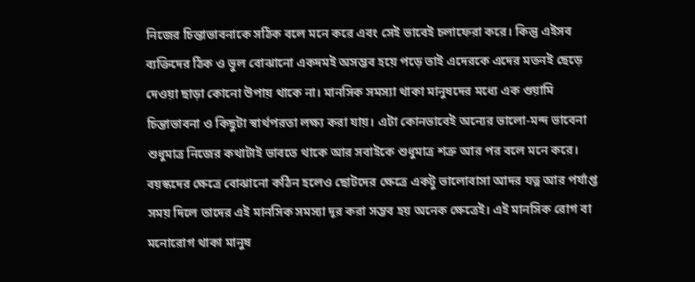নিজের চিন্তাভাবনাকে সঠিক বলে মনে করে এবং সেই ভাবেই চলাফেরা করে। কিন্তু এইসব ব্যক্তিদের ঠিক ও ভুল বোঝানো একদমই অসম্ভব হয়ে পড়ে তাই এদেরকে এদের মতনই ছেড়ে দেওয়া ছাড়া কোনো উপায় থাকে না। মানসিক সমস্যা থাকা মানুষদের মধ্যে এক গুয়ামি চিন্তাভাবনা ও কিছুটা স্বার্থপরতা লক্ষ্য করা যায়। এটা কোনভাবেই অন্যের ভালো-মন্দ ভাবেনা শুধুমাত্র নিজের কথাটাই ভাবতে থাকে আর সবাইকে শুধুমাত্র শত্রু আর পর বলে মনে করে। বয়স্কদের ক্ষেত্রে বোঝানো কঠিন হলেও ছোটদের ক্ষেত্রে একটু ভালোবাসা আদর যত্ন আর পর্যাপ্ত সময় দিলে তাদের এই মানসিক সমস্যা দূর করা সম্ভব হয় অনেক ক্ষেত্রেই। এই মানসিক রোগ বা মনোরোগ থাকা মানুষ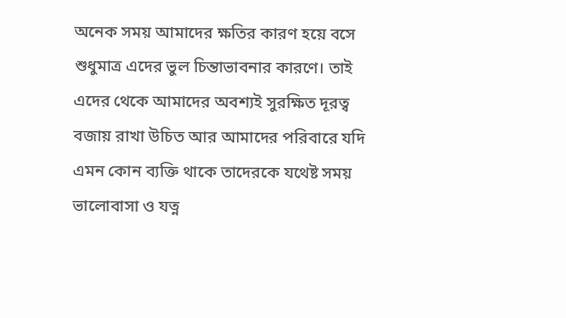অনেক সময় আমাদের ক্ষতির কারণ হয়ে বসে শুধুমাত্র এদের ভুল চিন্তাভাবনার কারণে। তাই এদের থেকে আমাদের অবশ্যই সুরক্ষিত দূরত্ব বজায় রাখা উচিত আর আমাদের পরিবারে যদি এমন কোন ব্যক্তি থাকে তাদেরকে যথেষ্ট সময় ভালোবাসা ও যত্ন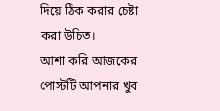দিয়ে ঠিক করার চেষ্টা করা উচিত।
আশা করি আজকের পোস্টটি আপনার খুব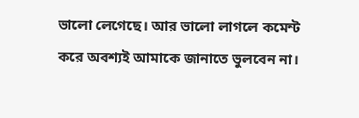ভালো লেগেছে। আর ভালো লাগলে কমেন্ট করে অবশ্যই আমাকে জানাতে ভুলবেন না।